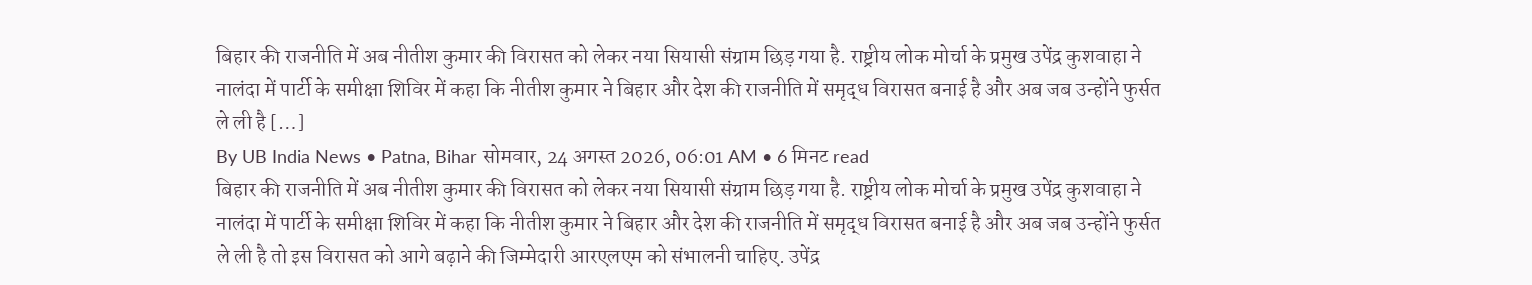बिहार की राजनीति में अब नीतीश कुमार की विरासत को लेकर नया सियासी संग्राम छिड़ गया है. राष्ट्रीय लोक मोर्चा के प्रमुख उपेंद्र कुशवाहा ने नालंदा में पार्टी के समीक्षा शिविर में कहा कि नीतीश कुमार ने बिहार और देश की राजनीति में समृद्ध विरासत बनाई है और अब जब उन्होंने फुर्सत ले ली है […]
By UB India News • Patna, Bihar सोमवार, 24 अगस्त 2026, 06:01 AM • 6 मिनट read
बिहार की राजनीति में अब नीतीश कुमार की विरासत को लेकर नया सियासी संग्राम छिड़ गया है. राष्ट्रीय लोक मोर्चा के प्रमुख उपेंद्र कुशवाहा ने नालंदा में पार्टी के समीक्षा शिविर में कहा कि नीतीश कुमार ने बिहार और देश की राजनीति में समृद्ध विरासत बनाई है और अब जब उन्होंने फुर्सत ले ली है तो इस विरासत को आगे बढ़ाने की जिम्मेदारी आरएलएम को संभालनी चाहिए. उपेंद्र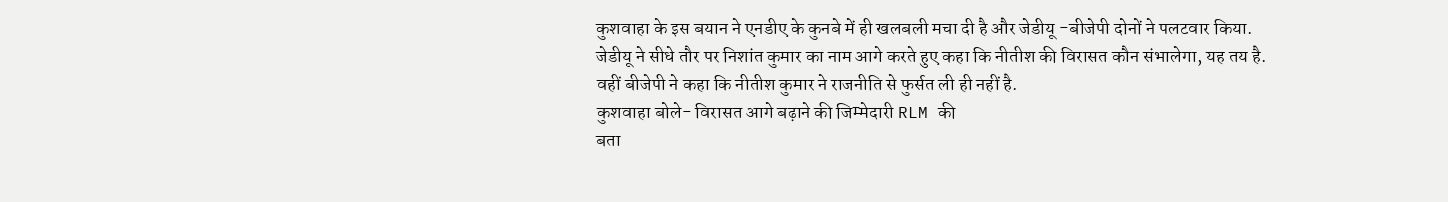कुशवाहा के इस बयान ने एनडीए के कुनबे में ही खलबली मचा दी है और जेडीयू -बीजेपी दोनों ने पलटवार किया. जेडीयू ने सीधे तौर पर निशांत कुमार का नाम आगे करते हुए कहा कि नीतीश की विरासत कौन संभालेगा, यह तय है. वहीं बीजेपी ने कहा कि नीतीश कुमार ने राजनीति से फुर्सत ली ही नहीं है.
कुशवाहा बोले- विरासत आगे बढ़ाने की जिम्मेदारी RLM की
बता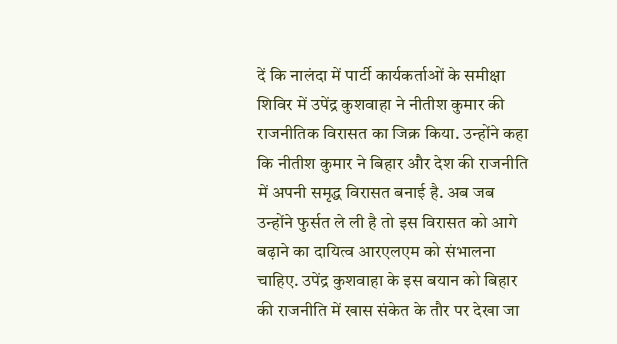दें कि नालंदा में पार्टी कार्यकर्ताओं के समीक्षा शिविर में उपेंद्र कुशवाहा ने नीतीश कुमार की राजनीतिक विरासत का जिक्र किया. उन्होंने कहा कि नीतीश कुमार ने बिहार और देश की राजनीति में अपनी समृद्ध विरासत बनाई है. अब जब उन्होंने फुर्सत ले ली है तो इस विरासत को आगे बढ़ाने का दायित्व आरएलएम को संभालना चाहिए. उपेंद्र कुशवाहा के इस बयान को बिहार की राजनीति में खास संकेत के तौर पर देखा जा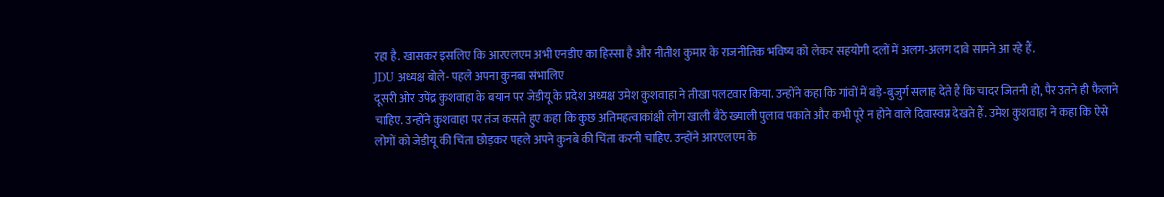रहा है. खासकर इसलिए कि आरएलएम अभी एनडीए का हिस्सा है और नीतीश कुमार के राजनीतिक भविष्य को लेकर सहयोगी दलों में अलग-अलग दावे सामने आ रहे हैं.
JDU अध्यक्ष बोले- पहले अपना कुनबा संभालिए
दूसरी ओर उपेंद्र कुशवाहा के बयान पर जेडीयू के प्रदेश अध्यक्ष उमेश कुशवाहा ने तीखा पलटवार किया. उन्होंने कहा कि गांवों में बड़े-बुजुर्ग सलाह देते हैं कि चादर जितनी हो, पैर उतने ही फैलाने चाहिए. उन्होंने कुशवाहा पर तंज कसते हुए कहा कि कुछ अतिमहत्वाकांक्षी लोग खाली बैठे ख्याली पुलाव पकाते और कभी पूरे न होने वाले दिवास्वप्न देखते हैं. उमेश कुशवाहा ने कहा कि ऐसे लोगों को जेडीयू की चिंता छोड़कर पहले अपने कुनबे की चिंता करनी चाहिए. उन्होंने आरएलएम के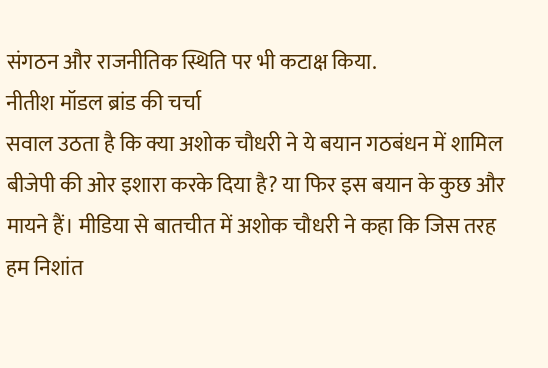संगठन और राजनीतिक स्थिति पर भी कटाक्ष किया.
नीतीश मॉडल ब्रांड की चर्चा
सवाल उठता है कि क्या अशोक चौधरी ने ये बयान गठबंधन में शामिल बीजेपी की ओर इशारा करके दिया है? या फिर इस बयान के कुछ और मायने हैं। मीडिया से बातचीत में अशोक चौधरी ने कहा कि जिस तरह हम निशांत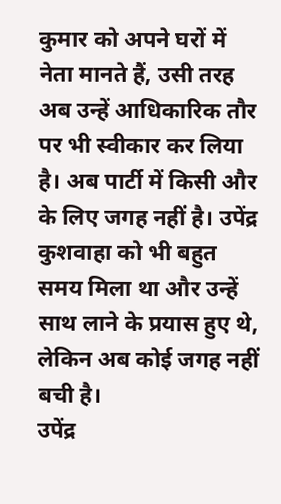कुमार को अपने घरों में नेता मानते हैं, उसी तरह अब उन्हें आधिकारिक तौर पर भी स्वीकार कर लिया है। अब पार्टी में किसी और के लिए जगह नहीं है। उपेंद्र कुशवाहा को भी बहुत समय मिला था और उन्हें साथ लाने के प्रयास हुए थे, लेकिन अब कोई जगह नहीं बची है।
उपेंद्र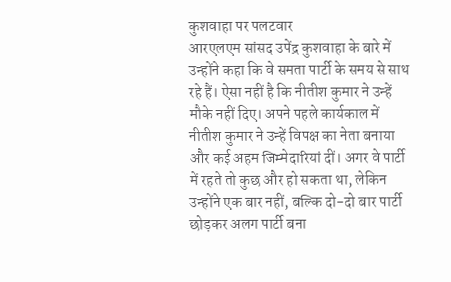कुशवाहा पर पलटवार
आरएलएम सांसद उपेंद्र कुशवाहा के बारे में उन्होंने कहा कि वे समता पार्टी के समय से साथ रहे हैं। ऐसा नहीं है कि नीतीश कुमार ने उन्हें मौके नहीं दिए। अपने पहले कार्यकाल में नीतीश कुमार ने उन्हें विपक्ष का नेता बनाया और कई अहम जिम्मेदारियां दीं। अगर वे पार्टी में रहते तो कुछ और हो सकता था, लेकिन उन्होंने एक बार नहीं, बल्कि दो-दो बार पार्टी छोड़कर अलग पार्टी बना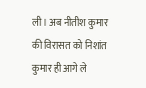ली। अब नीतीश कुमार की विरासत को निशांत कुमार ही आगे ले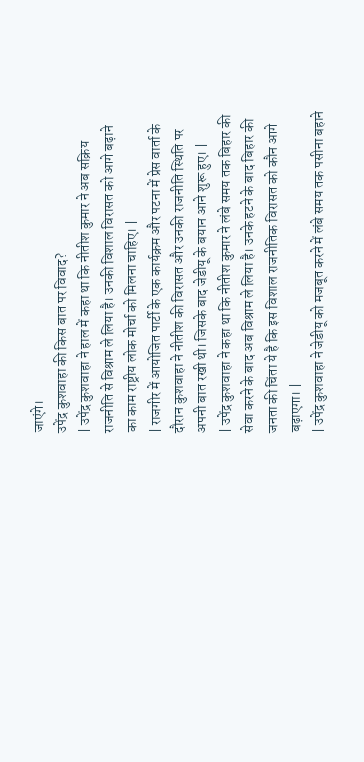जाएंगे।
उपेंद्र कुशवाहा की किस बात पर विवाद?
| उपेंद्र कुशवाहा ने हाल में कहा था कि नीतीश कुमार ने अब सक्रिय राजनीति से विश्राम ले लिया है। उनकी विशाल विरासत को आगे बढ़ाने का काम राष्ट्रीय लोक मोर्चा को मिलना चाहिए। |
| राजगीर में आयोजित पार्टी के एक कार्यक्रम और पटना में प्रेस वार्ता के दौरान कुशवाहा ने नीतीश की विरासत और उनकी राजनीति स्थिति पर अपनी बात रखी थी। जिसके बाद जेडीयू के बयान आने शुरू हुए। |
| उपेंद्र कुशवाहा ने कहा था कि नीतीश कुमार ने लंबे समय तक बिहार की सेवा करने के बाद अब विश्राम ले लिया है। उनके हटने के बाद बिहार की जनता की चिंता ये है कि इस विशाल राजनीतिक विरासत को कौन आगे बढ़ाएगा। |
| उपेंद्र कुशवाहा ने जेडीयू को मजबूत करने में लंबे समय तक पसीना बहाने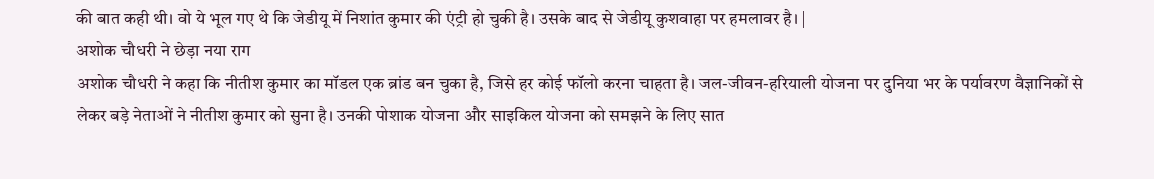की बात कही थी। वो ये भूल गए थे कि जेडीयू में निशांत कुमार की एंट्री हो चुकी है। उसके बाद से जेडीयू कुशवाहा पर हमलावर है। |
अशोक चौधरी ने छेड़ा नया राग
अशोक चौधरी ने कहा कि नीतीश कुमार का मॉडल एक ब्रांड बन चुका है, जिसे हर कोई फॉलो करना चाहता है। जल-जीवन-हरियाली योजना पर दुनिया भर के पर्यावरण वैज्ञानिकों से लेकर बड़े नेताओं ने नीतीश कुमार को सुना है। उनकी पोशाक योजना और साइकिल योजना को समझने के लिए सात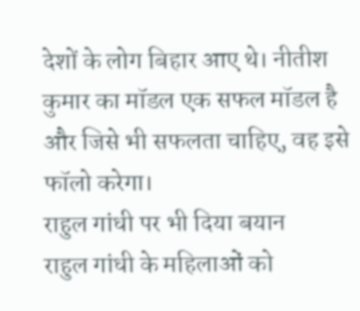देशों के लोग बिहार आए थे। नीतीश कुमार का मॉडल एक सफल मॉडल है और जिसे भी सफलता चाहिए, वह इसे फॉलो करेगा।
राहुल गांधी पर भी दिया बयान
राहुल गांधी के महिलाओं को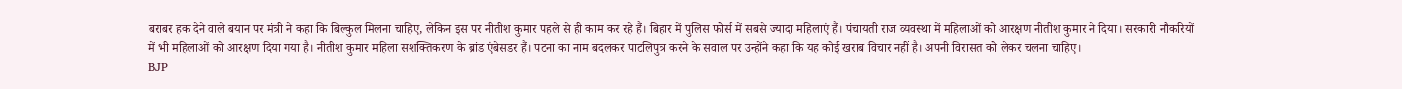बराबर हक देने वाले बयान पर मंत्री ने कहा कि बिल्कुल मिलना चाहिए, लेकिन इस पर नीतीश कुमार पहले से ही काम कर रहे हैं। बिहार में पुलिस फोर्स में सबसे ज्यादा महिलाएं हैं। पंचायती राज व्यवस्था में महिलाओं को आरक्षण नीतीश कुमार ने दिया। सरकारी नौकरियों में भी महिलाओं को आरक्षण दिया गया है। नीतीश कुमार महिला सशक्तिकरण के ब्रांड एंबेसडर हैं। पटना का नाम बदलकर पाटलिपुत्र करने के सवाल पर उन्होंने कहा कि यह कोई खराब विचार नहीं है। अपनी विरासत को लेकर चलना चाहिए।
BJP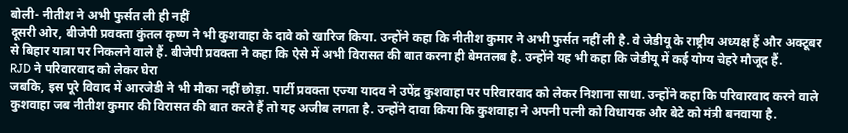बोली- नीतीश ने अभी फुर्सत ली ही नहीं
दूसरी ओर, बीजेपी प्रवक्ता कुंतल कृष्ण ने भी कुशवाहा के दावे को खारिज किया. उन्होंने कहा कि नीतीश कुमार ने अभी फुर्सत नहीं ली है. वे जेडीयू के राष्ट्रीय अध्यक्ष हैं और अक्टूबर से बिहार यात्रा पर निकलने वाले हैं. बीजेपी प्रवक्ता ने कहा कि ऐसे में अभी विरासत की बात करना ही बेमतलब है. उन्होंने यह भी कहा कि जेडीयू में कई योग्य चेहरे मौजूद हैं.
RJD ने परिवारवाद को लेकर घेरा
जबकि, इस पूरे विवाद में आरजेडी ने भी मौका नहीं छोड़ा. पार्टी प्रवक्ता एज्या यादव ने उपेंद्र कुशवाहा पर परिवारवाद को लेकर निशाना साधा. उन्होंने कहा कि परिवारवाद करने वाले कुशवाहा जब नीतीश कुमार की विरासत की बात करते हैं तो यह अजीब लगता है. उन्होंने दावा किया कि कुशवाहा ने अपनी पत्नी को विधायक और बेटे को मंत्री बनवाया है.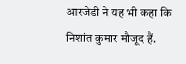आरजेडी ने यह भी कहा कि निशांत कुमार मौजूद हैं.